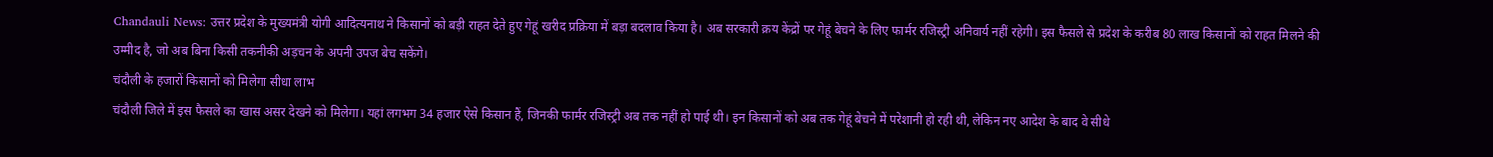Chandauli News: उत्तर प्रदेश के मुख्यमंत्री योगी आदित्यनाथ ने किसानों को बड़ी राहत देते हुए गेहूं खरीद प्रक्रिया में बड़ा बदलाव किया है। अब सरकारी क्रय केंद्रों पर गेहूं बेचने के लिए फार्मर रजिस्ट्री अनिवार्य नहीं रहेगी। इस फैसले से प्रदेश के करीब 80 लाख किसानों को राहत मिलने की उम्मीद है, जो अब बिना किसी तकनीकी अड़चन के अपनी उपज बेच सकेंगे।
चंदौली के हजारों किसानों को मिलेगा सीधा लाभ
चंदौली जिले में इस फैसले का खास असर देखने को मिलेगा। यहां लगभग 34 हजार ऐसे किसान हैं, जिनकी फार्मर रजिस्ट्री अब तक नहीं हो पाई थी। इन किसानों को अब तक गेहूं बेचने में परेशानी हो रही थी, लेकिन नए आदेश के बाद वे सीधे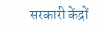सरकारी केंद्रों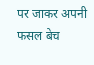पर जाकर अपनी फसल बेच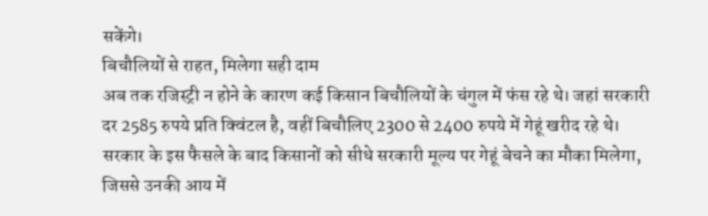सकेंगे।
बिचौलियों से राहत, मिलेगा सही दाम
अब तक रजिस्ट्री न होने के कारण कई किसान बिचौलियों के चंगुल में फंस रहे थे। जहां सरकारी दर 2585 रुपये प्रति क्विंटल है, वहीं बिचौलिए 2300 से 2400 रुपये में गेहूं खरीद रहे थे। सरकार के इस फैसले के बाद किसानों को सीधे सरकारी मूल्य पर गेहूं बेचने का मौका मिलेगा, जिससे उनकी आय में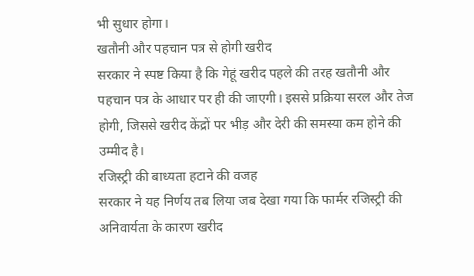भी सुधार होगा।
खतौनी और पहचान पत्र से होगी खरीद
सरकार ने स्पष्ट किया है कि गेहूं खरीद पहले की तरह खतौनी और पहचान पत्र के आधार पर ही की जाएगी। इससे प्रक्रिया सरल और तेज होगी, जिससे खरीद केंद्रों पर भीड़ और देरी की समस्या कम होने की उम्मीद है।
रजिस्ट्री की बाध्यता हटाने की वजह
सरकार ने यह निर्णय तब लिया जब देखा गया कि फार्मर रजिस्ट्री की अनिवार्यता के कारण खरीद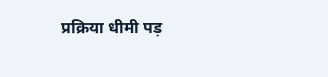प्रक्रिया धीमी पड़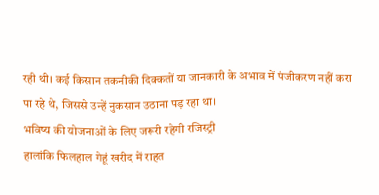रही थी। कई किसान तकनीकी दिक्कतों या जानकारी के अभाव में पंजीकरण नहीं करा पा रहे थे, जिससे उन्हें नुकसान उठाना पड़ रहा था।
भविष्य की योजनाओं के लिए जरूरी रहेगी रजिस्ट्री
हालांकि फिलहाल गेहूं खरीद में राहत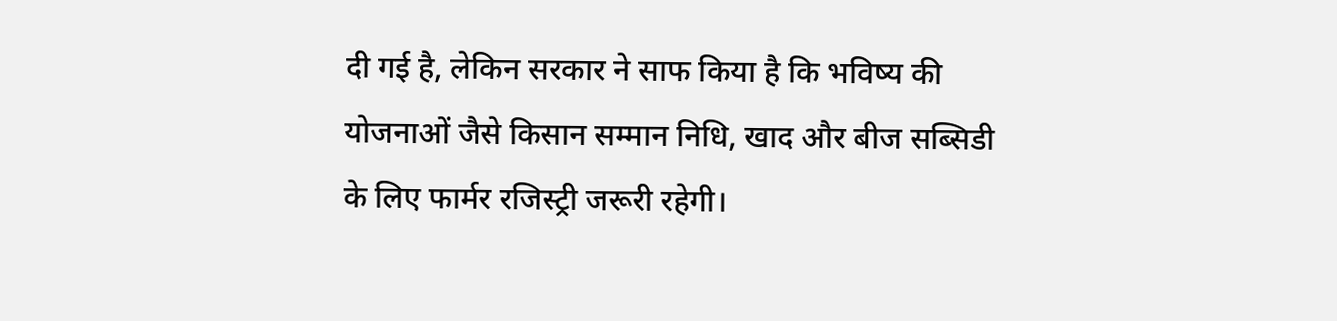दी गई है, लेकिन सरकार ने साफ किया है कि भविष्य की योजनाओं जैसे किसान सम्मान निधि, खाद और बीज सब्सिडी के लिए फार्मर रजिस्ट्री जरूरी रहेगी।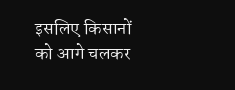इसलिए किसानों को आगे चलकर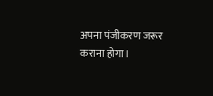अपना पंजीकरण जरूर कराना होगा।